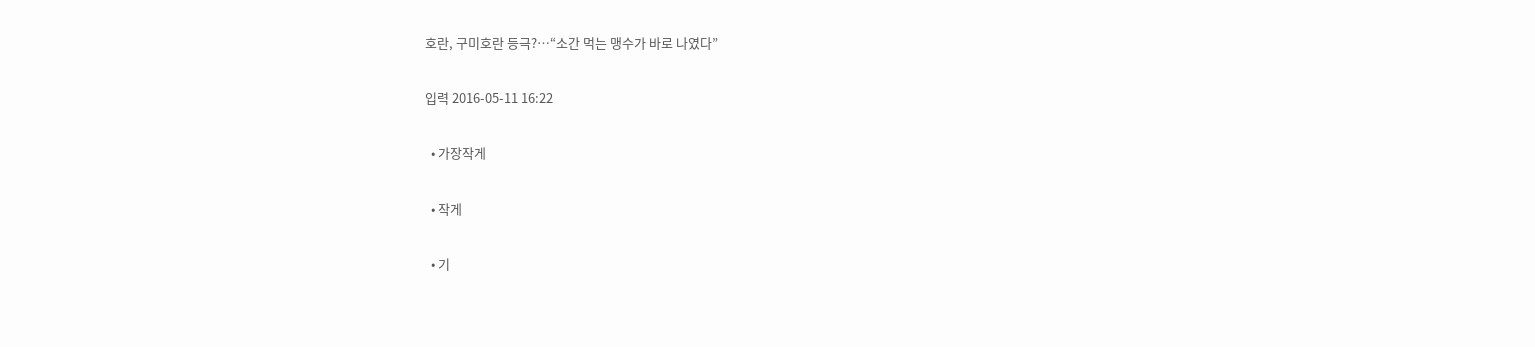호란, 구미호란 등극?…“소간 먹는 맹수가 바로 나였다”

입력 2016-05-11 16:22

  • 가장작게

  • 작게

  • 기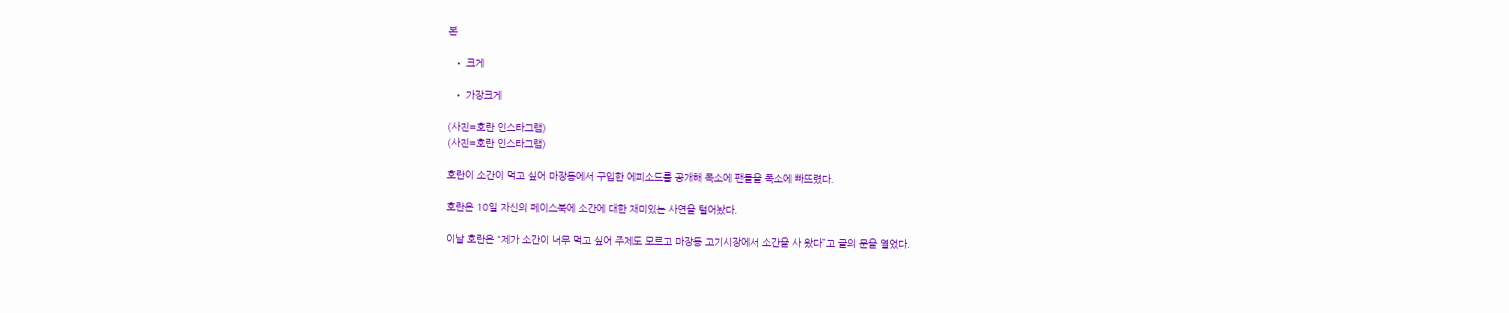본

  • 크게

  • 가장크게

(사진=호란 인스타그램)
(사진=호란 인스타그램)

호란이 소간이 먹고 싶어 마장동에서 구입한 에피소드를 공개해 폭소에 팬들을 폭소에 빠뜨렸다.

호란은 10일 자신의 페이스북에 소간에 대한 재미있는 사연을 털어놨다.

이날 호란은 “제가 소간이 너무 먹고 싶어 주제도 모르고 마장동 고기시장에서 소간을 사 왔다”고 글의 문을 열었다.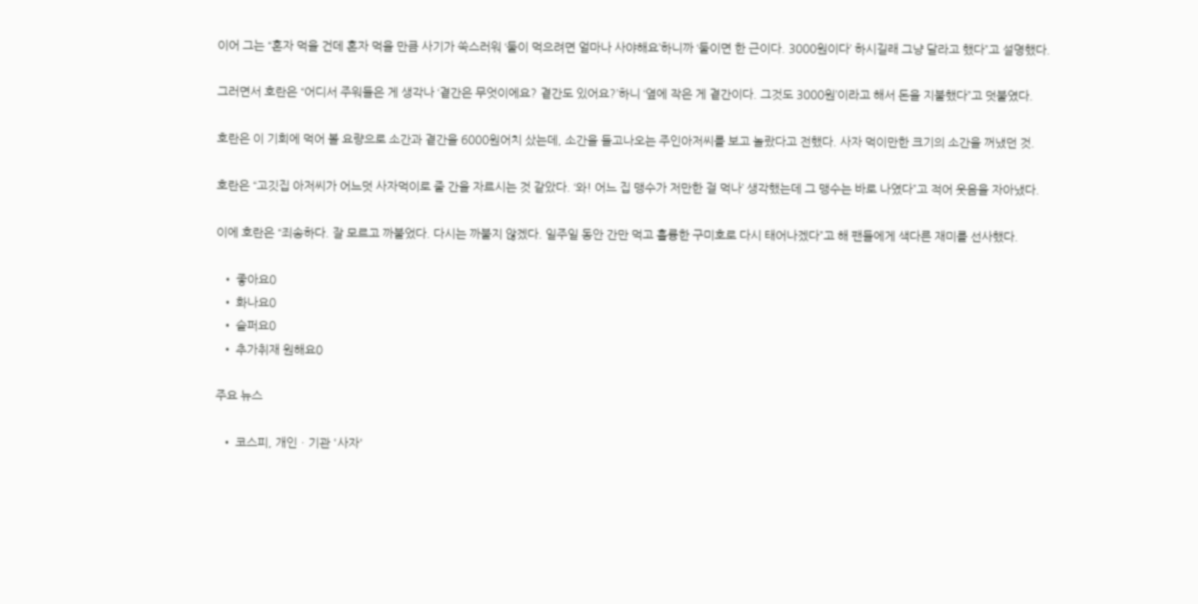이어 그는 “혼자 먹을 건데 혼자 먹을 만큼 사기가 쑥스러워 ‘둘이 먹으려면 얼마나 사야해요’하니까 ‘둘이면 한 근이다. 3000원이다’ 하시길래 그냥 달라고 했다”고 설명했다.

그러면서 호란은 “어디서 주워들은 게 생각나 ‘곁간은 무엇이에요? 곁간도 있어요?’하니 ‘옆에 작은 게 곁간이다. 그것도 3000원’이라고 해서 돈을 지불했다”고 덧붙였다.

호란은 이 기회에 먹어 볼 요량으로 소간과 곁간을 6000원어치 샀는데, 소간을 들고나오는 주인아저씨를 보고 놀랐다고 전했다. 사자 먹이만한 크기의 소간을 꺼냈던 것.

호란은 “고깃집 아저씨가 어느덧 사자먹이로 줄 간을 자르시는 것 같았다. ‘와! 어느 집 맹수가 저만한 걸 먹나’ 생각했는데 그 맹수는 바로 나였다”고 적어 웃음을 자아냈다.

이에 호란은 “죄송하다. 잘 모르고 까불었다. 다시는 까불지 않겠다. 일주일 동안 간만 먹고 훌륭한 구미호로 다시 태어나겠다”고 해 팬들에게 색다른 재미를 선사했다.

  • 좋아요0
  • 화나요0
  • 슬퍼요0
  • 추가취재 원해요0

주요 뉴스

  • 코스피, 개인ㆍ기관 '사자'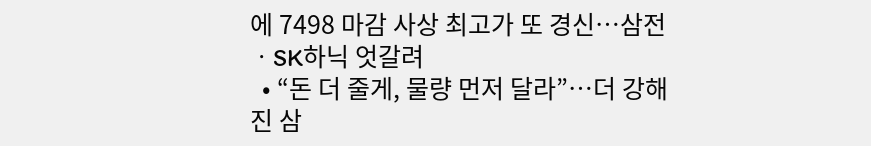에 7498 마감 사상 최고가 또 경신⋯삼전ㆍSK하닉 엇갈려
  • “돈 더 줄게, 물량 먼저 달라”…더 강해진 삼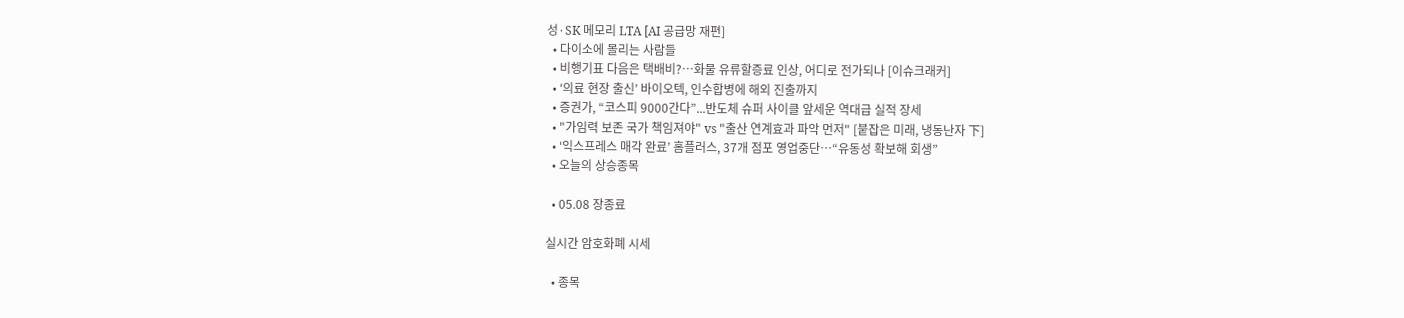성·SK 메모리 LTA [AI 공급망 재편]
  • 다이소에 몰리는 사람들
  • 비행기표 다음은 택배비?⋯화물 유류할증료 인상, 어디로 전가되나 [이슈크래커]
  • ‘의료 현장 출신’ 바이오텍, 인수합병에 해외 진출까지
  • 증권가, “코스피 9000간다”...반도체 슈퍼 사이클 앞세운 역대급 실적 장세
  • "가임력 보존 국가 책임져야" vs "출산 연계효과 파악 먼저" [붙잡은 미래, 냉동난자 下]
  • ‘익스프레스 매각 완료’ 홈플러스, 37개 점포 영업중단⋯“유동성 확보해 회생”
  • 오늘의 상승종목

  • 05.08 장종료

실시간 암호화폐 시세

  • 종목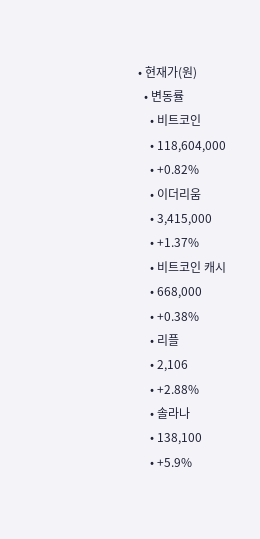• 현재가(원)
  • 변동률
    • 비트코인
    • 118,604,000
    • +0.82%
    • 이더리움
    • 3,415,000
    • +1.37%
    • 비트코인 캐시
    • 668,000
    • +0.38%
    • 리플
    • 2,106
    • +2.88%
    • 솔라나
    • 138,100
    • +5.9%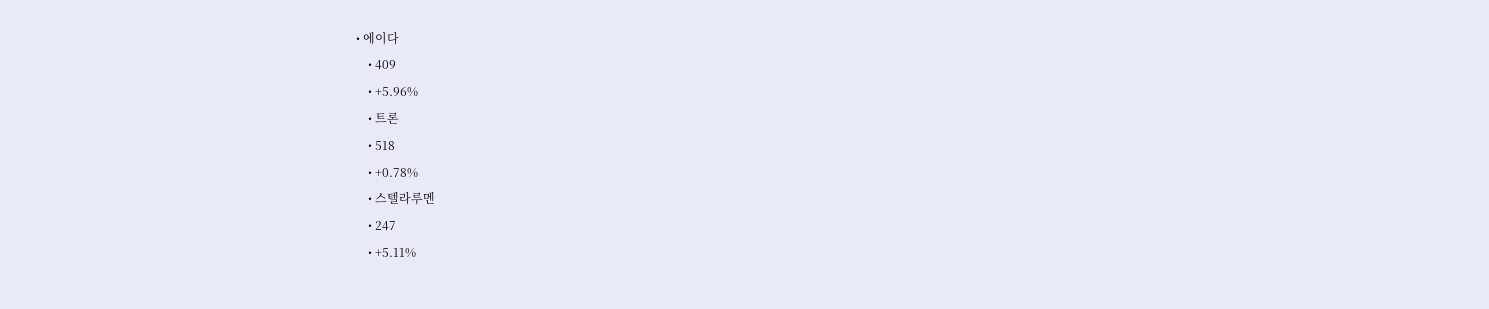• 에이다
    • 409
    • +5.96%
    • 트론
    • 518
    • +0.78%
    • 스텔라루멘
    • 247
    • +5.11%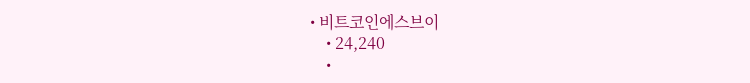• 비트코인에스브이
    • 24,240
    •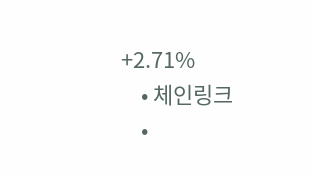+2.71%
    • 체인링크
    •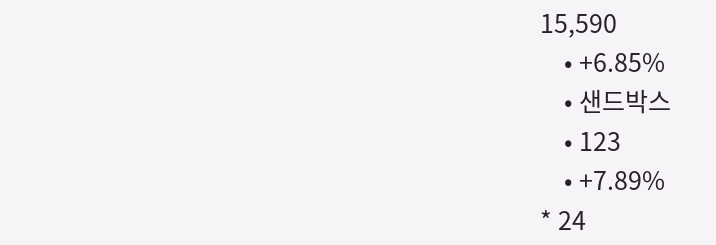15,590
    • +6.85%
    • 샌드박스
    • 123
    • +7.89%
* 24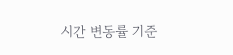시간 변동률 기준